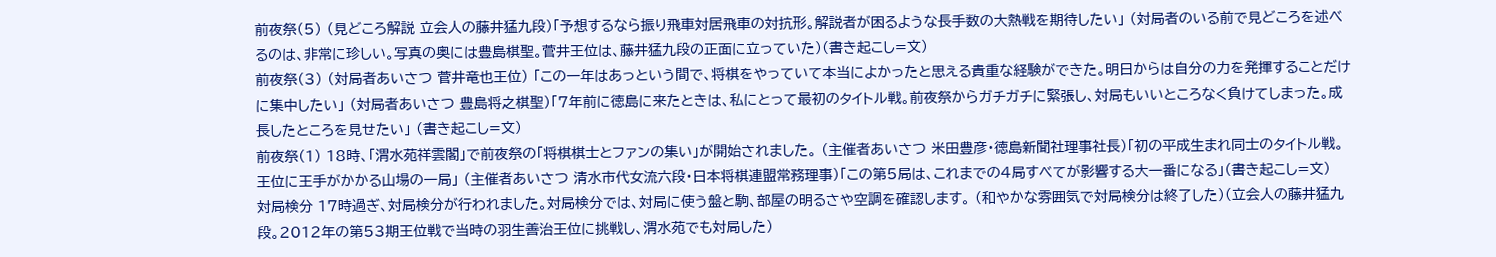前夜祭(5) (見どころ解説 立会人の藤井猛九段)「予想するなら振り飛車対居飛車の対抗形。解説者が困るような長手数の大熱戦を期待したい」 (対局者のいる前で見どころを述べるのは、非常に珍しい。写真の奥には豊島棋聖。菅井王位は、藤井猛九段の正面に立っていた)(書き起こし=文)
前夜祭(3) (対局者あいさつ 菅井竜也王位) 「この一年はあっという間で、将棋をやっていて本当によかったと思える貴重な経験ができた。明日からは自分の力を発揮することだけに集中したい」 (対局者あいさつ 豊島将之棋聖)「7年前に徳島に来たときは、私にとって最初のタイトル戦。前夜祭からガチガチに緊張し、対局もいいところなく負けてしまった。成長したところを見せたい」 (書き起こし=文)
前夜祭(1) 18時、「渭水苑祥雲閣」で前夜祭の「将棋棋士とファンの集い」が開始されました。 (主催者あいさつ 米田豊彦・徳島新聞社理事社長)「初の平成生まれ同士のタイトル戦。王位に王手がかかる山場の一局」 (主催者あいさつ 清水市代女流六段・日本将棋連盟常務理事)「この第5局は、これまでの4局すべてが影響する大一番になる」(書き起こし=文)
対局検分 17時過ぎ、対局検分が行われました。対局検分では、対局に使う盤と駒、部屋の明るさや空調を確認します。 (和やかな雰囲気で対局検分は終了した)(立会人の藤井猛九段。2012年の第53期王位戦で当時の羽生善治王位に挑戦し、渭水苑でも対局した)